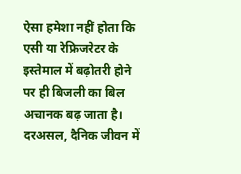ऐसा हमेशा नहीं होता कि एसी या रेफ्रिजरेटर के इस्तेमाल में बढ़ोतरी होने पर ही बिजली का बिल अचानक बढ़ जाता है। दरअसल, दैनिक जीवन में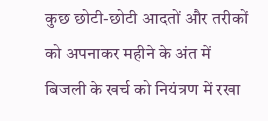कुछ छोटी-छोटी आदतों और तरीकों को अपनाकर महीने के अंत में बिजली के खर्च को नियंत्रण में रखा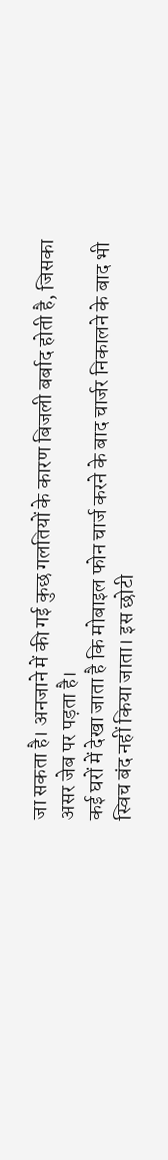जा सकता है। अनजाने में की गई कुछ गलतियों के कारण बिजली बर्बाद होती है, जिसका असर जेब पर पड़ता है।
कई घरों में देखा जाता है कि मोबाइल फोन चार्ज करने के बाद चार्जर निकालने के बाद भी स्विच बंद नहीं किया जाता। इस छोटी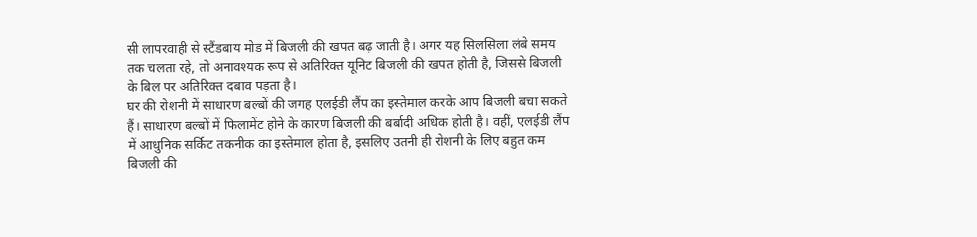सी लापरवाही से स्टैंडबाय मोड में बिजली की खपत बढ़ जाती है। अगर यह सिलसिला लंबे समय तक चलता रहे, तो अनावश्यक रूप से अतिरिक्त यूनिट बिजली की खपत होती है, जिससे बिजली के बिल पर अतिरिक्त दबाव पड़ता है।
घर की रोशनी में साधारण बल्बों की जगह एलईडी लैंप का इस्तेमाल करके आप बिजली बचा सकते हैं। साधारण बल्बों में फिलामेंट होने के कारण बिजली की बर्बादी अधिक होती है। वहीं, एलईडी लैंप में आधुनिक सर्किट तकनीक का इस्तेमाल होता है, इसलिए उतनी ही रोशनी के लिए बहुत कम बिजली की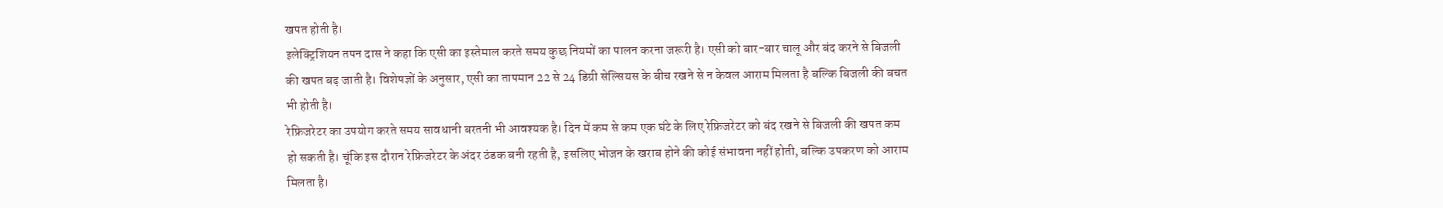खपत होती है।
इलेक्ट्रिशियन तपन दास ने कहा कि एसी का इस्तेमाल करते समय कुछ नियमों का पालन करना जरूरी है। एसी को बार-बार चालू और बंद करने से बिजली की खपत बढ़ जाती है। विशेषज्ञों के अनुसार, एसी का तापमान 22 से 24 डिग्री सेल्सियस के बीच रखने से न केवल आराम मिलता है बल्कि बिजली की बचत भी होती है।
रेफ्रिजरेटर का उपयोग करते समय सावधानी बरतनी भी आवश्यक है। दिन में कम से कम एक घंटे के लिए रेफ्रिजरेटर को बंद रखने से बिजली की खपत कम हो सकती है। चूंकि इस दौरान रेफ्रिजरेटर के अंदर ठंडक बनी रहती है, इसलिए भोजन के खराब होने की कोई संभावना नहीं होती, बल्कि उपकरण को आराम मिलता है।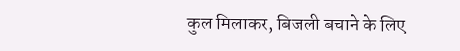कुल मिलाकर, बिजली बचाने के लिए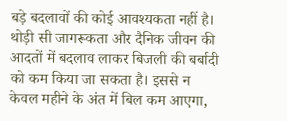बड़े बदलावों की कोई आवश्यकता नहीं है। थोड़ी सी जागरूकता और दैनिक जीवन की आदतों में बदलाव लाकर बिजली की बर्बादी को कम किया जा सकता है। इससे न केवल महीने के अंत में बिल कम आएगा,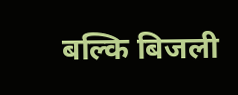बल्कि बिजली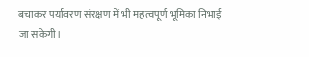बचाकर पर्यावरण संरक्षण में भी महत्वपूर्ण भूमिका निभाई जा सकेगी।